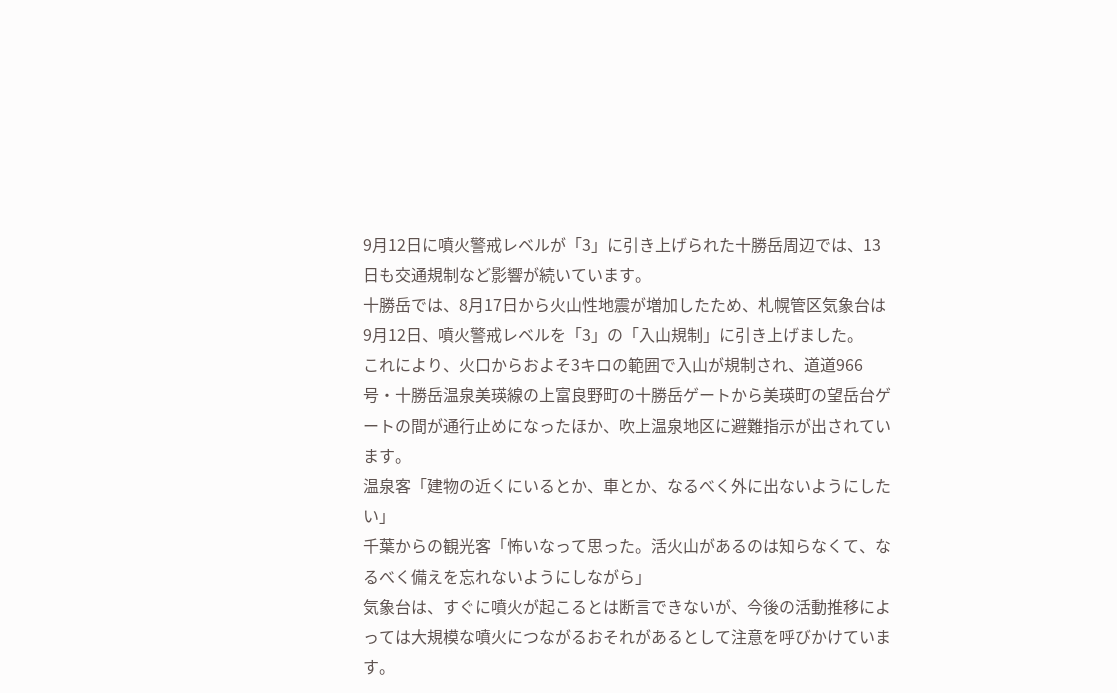9月12日に噴火警戒レベルが「3」に引き上げられた十勝岳周辺では、13日も交通規制など影響が続いています。
十勝岳では、8月17日から火山性地震が増加したため、札幌管区気象台は9月12日、噴火警戒レベルを「3」の「入山規制」に引き上げました。
これにより、火口からおよそ3キロの範囲で入山が規制され、道道966号・十勝岳温泉美瑛線の上富良野町の十勝岳ゲートから美瑛町の望岳台ゲートの間が通行止めになったほか、吹上温泉地区に避難指示が出されています。
温泉客「建物の近くにいるとか、車とか、なるべく外に出ないようにしたい」
千葉からの観光客「怖いなって思った。活火山があるのは知らなくて、なるべく備えを忘れないようにしながら」
気象台は、すぐに噴火が起こるとは断言できないが、今後の活動推移によっては大規模な噴火につながるおそれがあるとして注意を呼びかけています。